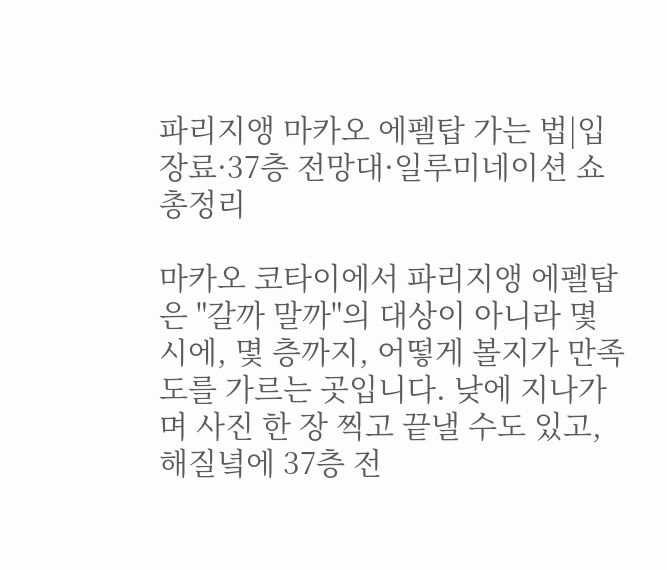파리지앵 마카오 에펠탑 가는 법|입장료·37층 전망대·일루미네이션 쇼 총정리

마카오 코타이에서 파리지앵 에펠탑은 "갈까 말까"의 대상이 아니라 몇 시에, 몇 층까지, 어떻게 볼지가 만족도를 가르는 곳입니다. 낮에 지나가며 사진 한 장 찍고 끝낼 수도 있고, 해질녘에 37층 전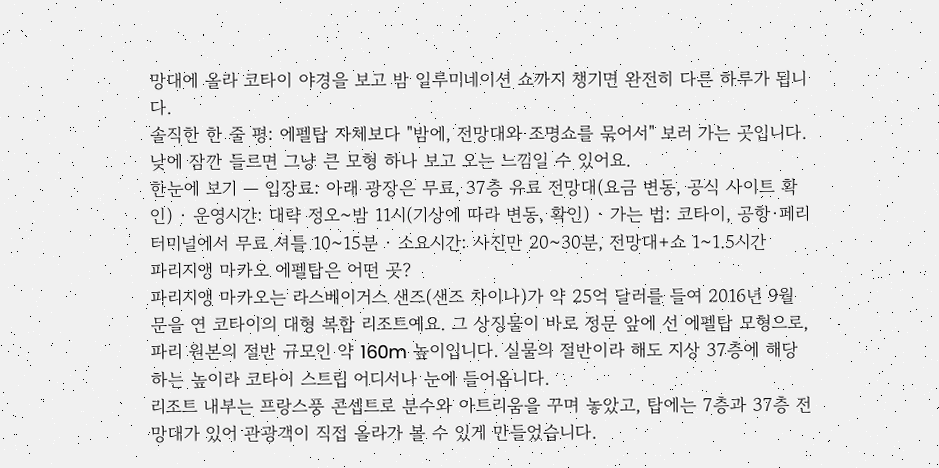망대에 올라 코타이 야경을 보고 밤 일루미네이션 쇼까지 챙기면 완전히 다른 하루가 됩니다.
솔직한 한 줄 평: 에펠탑 자체보다 "밤에, 전망대와 조명쇼를 묶어서" 보러 가는 곳입니다. 낮에 잠깐 들르면 그냥 큰 모형 하나 보고 오는 느낌일 수 있어요.
한눈에 보기 — 입장료: 아래 광장은 무료, 37층 유료 전망대(요금 변동, 공식 사이트 확인) · 운영시간: 대략 정오~밤 11시(기상에 따라 변동, 확인) · 가는 법: 코타이, 공항·페리터미널에서 무료 셔틀 10~15분 · 소요시간: 사진만 20~30분, 전망대+쇼 1~1.5시간
파리지앵 마카오 에펠탑은 어떤 곳?
파리지앵 마카오는 라스베이거스 샌즈(샌즈 차이나)가 약 25억 달러를 들여 2016년 9월 문을 연 코타이의 대형 복합 리조트예요. 그 상징물이 바로 정문 앞에 선 에펠탑 모형으로, 파리 원본의 절반 규모인 약 160m 높이입니다. 실물의 절반이라 해도 지상 37층에 해당하는 높이라 코타이 스트립 어디서나 눈에 들어옵니다.
리조트 내부는 프랑스풍 콘셉트로 분수와 아트리움을 꾸며 놓았고, 탑에는 7층과 37층 전망대가 있어 관광객이 직접 올라가 볼 수 있게 만들었습니다.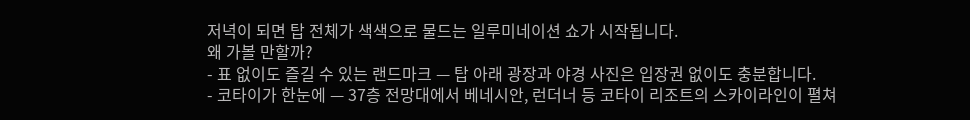저녁이 되면 탑 전체가 색색으로 물드는 일루미네이션 쇼가 시작됩니다.
왜 가볼 만할까?
- 표 없이도 즐길 수 있는 랜드마크 — 탑 아래 광장과 야경 사진은 입장권 없이도 충분합니다.
- 코타이가 한눈에 — 37층 전망대에서 베네시안, 런더너 등 코타이 리조트의 스카이라인이 펼쳐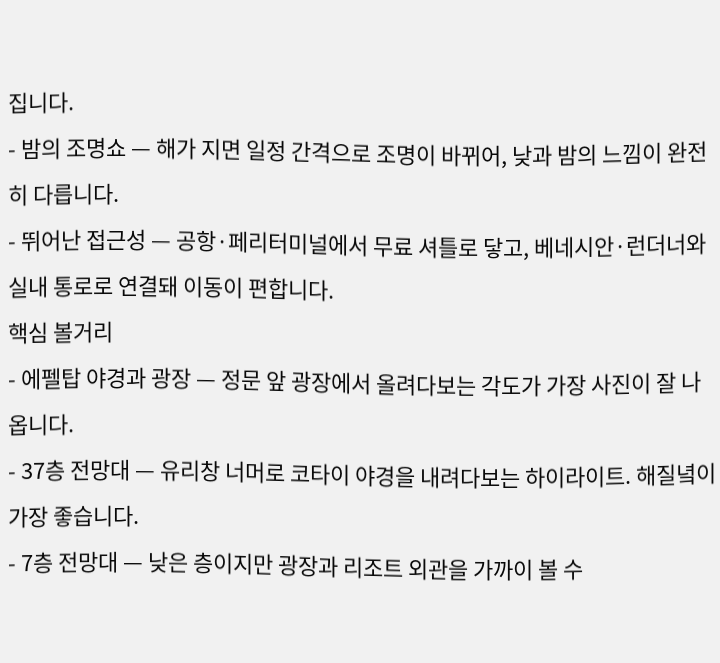집니다.
- 밤의 조명쇼 — 해가 지면 일정 간격으로 조명이 바뀌어, 낮과 밤의 느낌이 완전히 다릅니다.
- 뛰어난 접근성 — 공항·페리터미널에서 무료 셔틀로 닿고, 베네시안·런더너와 실내 통로로 연결돼 이동이 편합니다.
핵심 볼거리
- 에펠탑 야경과 광장 — 정문 앞 광장에서 올려다보는 각도가 가장 사진이 잘 나옵니다.
- 37층 전망대 — 유리창 너머로 코타이 야경을 내려다보는 하이라이트. 해질녘이 가장 좋습니다.
- 7층 전망대 — 낮은 층이지만 광장과 리조트 외관을 가까이 볼 수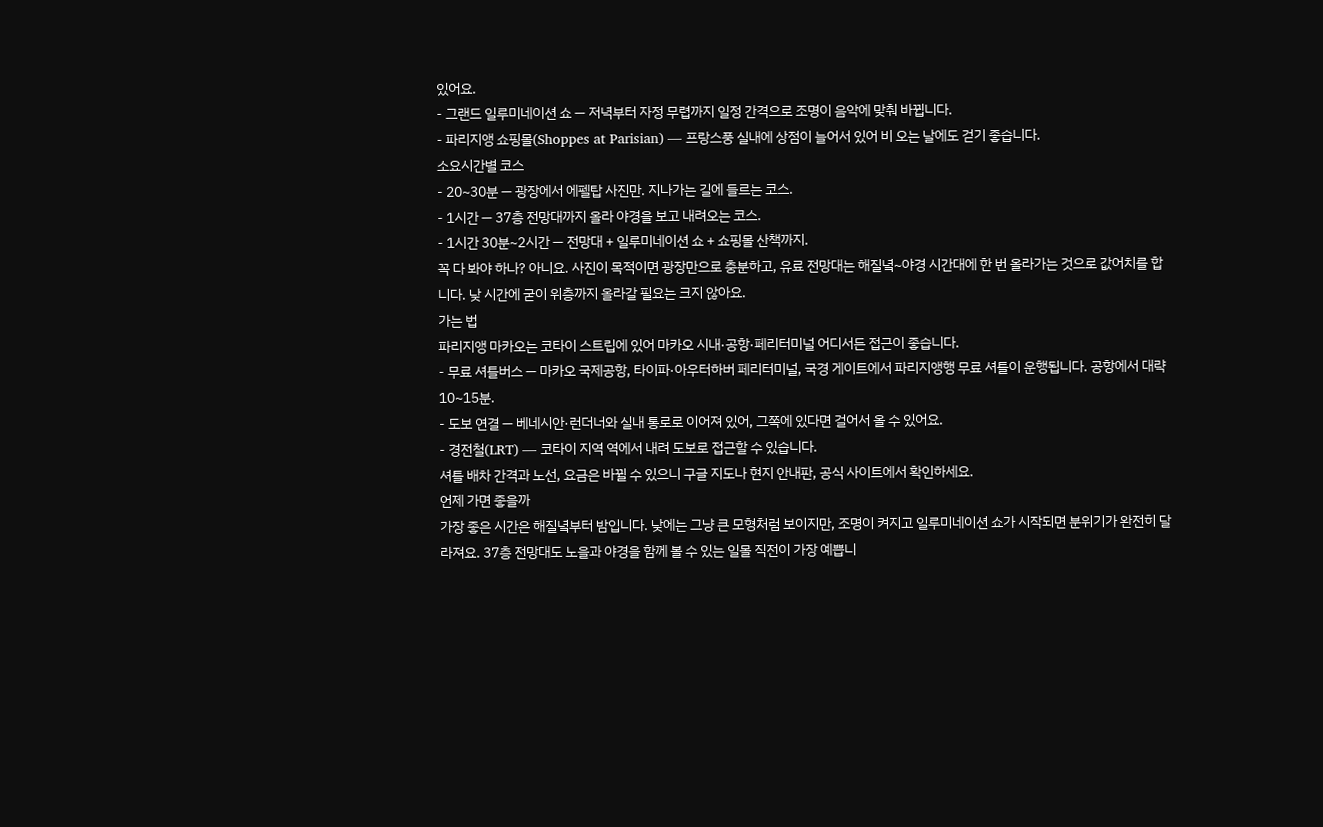있어요.
- 그랜드 일루미네이션 쇼 — 저녁부터 자정 무렵까지 일정 간격으로 조명이 음악에 맞춰 바뀝니다.
- 파리지앵 쇼핑몰(Shoppes at Parisian) — 프랑스풍 실내에 상점이 늘어서 있어 비 오는 날에도 걷기 좋습니다.
소요시간별 코스
- 20~30분 — 광장에서 에펠탑 사진만. 지나가는 길에 들르는 코스.
- 1시간 — 37층 전망대까지 올라 야경을 보고 내려오는 코스.
- 1시간 30분~2시간 — 전망대 + 일루미네이션 쇼 + 쇼핑몰 산책까지.
꼭 다 봐야 하나? 아니요. 사진이 목적이면 광장만으로 충분하고, 유료 전망대는 해질녘~야경 시간대에 한 번 올라가는 것으로 값어치를 합니다. 낮 시간에 굳이 위층까지 올라갈 필요는 크지 않아요.
가는 법
파리지앵 마카오는 코타이 스트립에 있어 마카오 시내·공항·페리터미널 어디서든 접근이 좋습니다.
- 무료 셔틀버스 — 마카오 국제공항, 타이파·아우터하버 페리터미널, 국경 게이트에서 파리지앵행 무료 셔틀이 운행됩니다. 공항에서 대략 10~15분.
- 도보 연결 — 베네시안·런더너와 실내 통로로 이어져 있어, 그쪽에 있다면 걸어서 올 수 있어요.
- 경전철(LRT) — 코타이 지역 역에서 내려 도보로 접근할 수 있습니다.
셔틀 배차 간격과 노선, 요금은 바뀔 수 있으니 구글 지도나 현지 안내판, 공식 사이트에서 확인하세요.
언제 가면 좋을까
가장 좋은 시간은 해질녘부터 밤입니다. 낮에는 그냥 큰 모형처럼 보이지만, 조명이 켜지고 일루미네이션 쇼가 시작되면 분위기가 완전히 달라져요. 37층 전망대도 노을과 야경을 함께 볼 수 있는 일몰 직전이 가장 예쁩니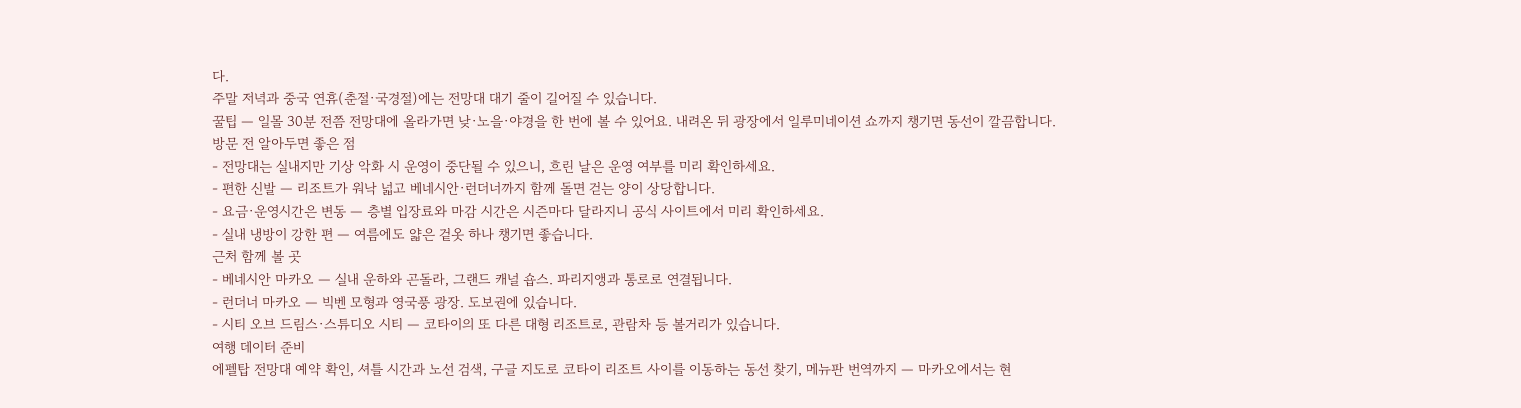다.
주말 저녁과 중국 연휴(춘절·국경절)에는 전망대 대기 줄이 길어질 수 있습니다.
꿀팁 — 일몰 30분 전쯤 전망대에 올라가면 낮·노을·야경을 한 번에 볼 수 있어요. 내려온 뒤 광장에서 일루미네이션 쇼까지 챙기면 동선이 깔끔합니다.
방문 전 알아두면 좋은 점
- 전망대는 실내지만 기상 악화 시 운영이 중단될 수 있으니, 흐린 날은 운영 여부를 미리 확인하세요.
- 편한 신발 — 리조트가 워낙 넓고 베네시안·런더너까지 함께 돌면 걷는 양이 상당합니다.
- 요금·운영시간은 변동 — 층별 입장료와 마감 시간은 시즌마다 달라지니 공식 사이트에서 미리 확인하세요.
- 실내 냉방이 강한 편 — 여름에도 얇은 겉옷 하나 챙기면 좋습니다.
근처 함께 볼 곳
- 베네시안 마카오 — 실내 운하와 곤돌라, 그랜드 캐널 숍스. 파리지앵과 통로로 연결됩니다.
- 런더너 마카오 — 빅벤 모형과 영국풍 광장. 도보권에 있습니다.
- 시티 오브 드림스·스튜디오 시티 — 코타이의 또 다른 대형 리조트로, 관람차 등 볼거리가 있습니다.
여행 데이터 준비
에펠탑 전망대 예약 확인, 셔틀 시간과 노선 검색, 구글 지도로 코타이 리조트 사이를 이동하는 동선 찾기, 메뉴판 번역까지 — 마카오에서는 현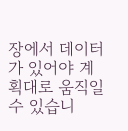장에서 데이터가 있어야 계획대로 움직일 수 있습니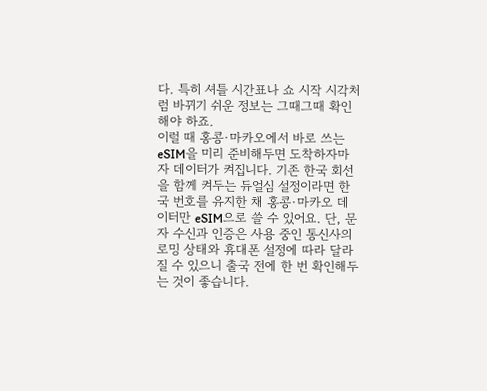다. 특히 셔틀 시간표나 쇼 시작 시각처럼 바뀌기 쉬운 정보는 그때그때 확인해야 하죠.
이럴 때 홍콩·마카오에서 바로 쓰는 eSIM을 미리 준비해두면 도착하자마자 데이터가 켜집니다. 기존 한국 회선을 함께 켜두는 듀얼심 설정이라면 한국 번호를 유지한 채 홍콩·마카오 데이터만 eSIM으로 쓸 수 있어요. 단, 문자 수신과 인증은 사용 중인 통신사의 로밍 상태와 휴대폰 설정에 따라 달라질 수 있으니 출국 전에 한 번 확인해두는 것이 좋습니다.